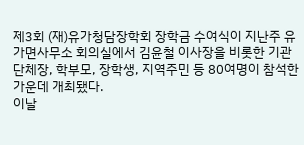제3회 (재)유가청담장학회 장학금 수여식이 지난주 유가면사무소 회의실에서 김윤철 이사장을 비롯한 기관단체장, 학부모, 장학생, 지역주민 등 80여명이 참석한 가운데 개최됐다.
이날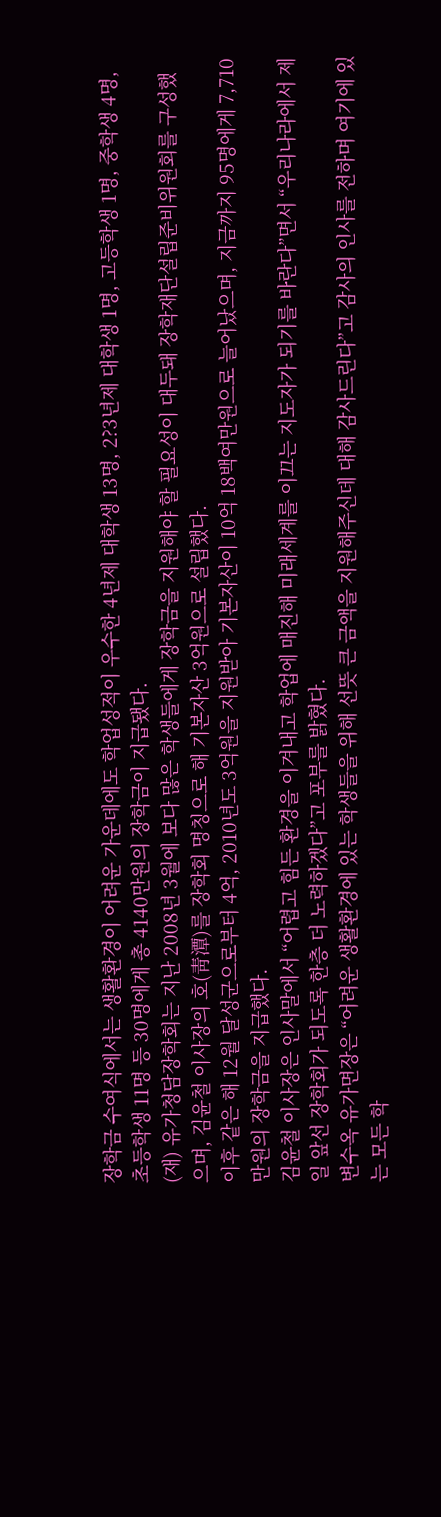장학금 수여식에서는 생활환경이 어려운 가운데에도 학업성적이 우수한 4년제 대학생 13명, 2?3년제 대학생 1명, 고등학생 1명, 중학생 4명, 초등학생 11명 등 30명에게 총 4140만원의 장학금이 지급됐다.
(재) 유가청담장학회는 지난 2008년 3월에 보다 많은 학생들에게 장학금을 지원해야 할 필요성이 대두돼 장학재단설립준비위원회를 구성했으며, 김윤철 이사장의 호(靑潭)를 장학회 명칭으로 해 기본자산 3억원으로 설립했다.
이후 같은 해 12월 달성군으로부터 4억, 2010년도 3억원을 지원받아 기본자산이 10억 18백여만원으로 늘어났으며, 지금까지 95명에게 7,710만원의 장학금을 지급했다.
김윤철 이사장은 인사말에서 “어렵고 힘든 환경을 이겨내고 학업에 매진해 미래세계를 이끄는 지도자가 되기를 바란다”면서 “우리나라에서 제일 앞선 장학회가 되도록 한층 더 노력하겠다”고 포부를 밝혔다.
변수옥 유가면장은 “어려운 생활환경에 있는 학생들을 위해 선뜻 큰 금액을 지원해주신데 대해 감사드린다”고 감사의 인사를 전하며 여기에 있는 모든 학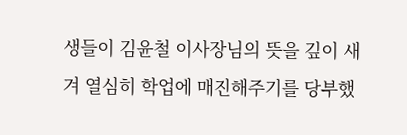생들이 김윤철 이사장님의 뜻을 깊이 새겨 열심히 학업에 매진해주기를 당부했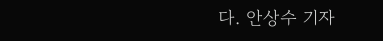다. 안상수 기자